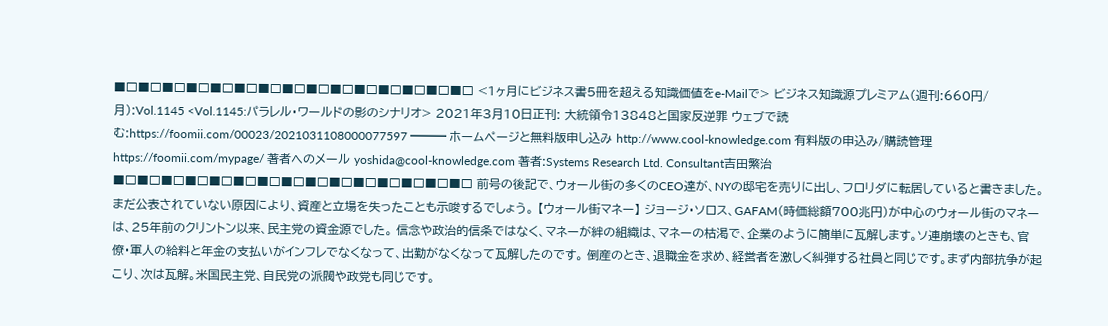■□■□■□■□■□■□■□■□■□■□■□■□■□■□■□ <1ヶ月にビジネス書5冊を超える知識価値をe-Mailで> ビジネス知識源プレミアム(週刊:660円/月):Vol.1145 <Vol.1145:パラレル・ワールドの影のシナリオ> 2021年3月10日正刊: 大統領令13848と国家反逆罪 ウェブで読む:https://foomii.com/00023/2021031108000077597 ━━━ ホームページと無料版申し込み http://www.cool-knowledge.com 有料版の申込み/購読管理 https://foomii.com/mypage/ 著者へのメール yoshida@cool-knowledge.com 著者:Systems Research Ltd. Consultant吉田繁治 ■□■□■□■□■□■□■□■□■□■□■□■□■□■□■□ 前号の後記で、ウォール街の多くのCEO達が、NYの邸宅を売りに出し、フロリダに転居していると書きました。まだ公表されていない原因により、資産と立場を失ったことも示唆するでしょう。 【ウォール街マネー】 ジョージ・ソロス、GAFAM(時価総額700兆円)が中心のウォール街のマネーは、25年前のクリントン以来、民主党の資金源でした。 信念や政治的信条ではなく、マネーが絆の組織は、マネーの枯渇で、企業のように簡単に瓦解します。ソ連崩壊のときも、官僚・軍人の給料と年金の支払いがインフレでなくなって、出勤がなくなって瓦解したのです。 倒産のとき、退職金を求め、経営者を激しく糾弾する社員と同じです。まず内部抗争が起こり、次は瓦解。米国民主党、自民党の派閥や政党も同じです。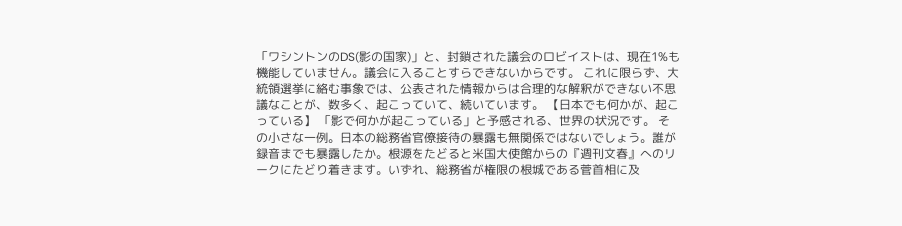「ワシントンのDS(影の国家)」と、封鎖された議会のロビイストは、現在1%も機能していません。議会に入ることすらできないからです。 これに限らず、大統領選挙に絡む事象では、公表された情報からは合理的な解釈ができない不思議なことが、数多く、起こっていて、続いています。 【日本でも何かが、起こっている】 「影で何かが起こっている」と予感される、世界の状況です。 その小さな一例。日本の総務省官僚接待の暴露も無関係ではないでしょう。誰が録音までも暴露したか。根源をたどると米国大使館からの『週刊文春』へのリークにたどり着きます。いずれ、総務省が権限の根城である菅首相に及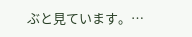ぶと見ています。…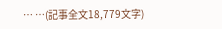… …(記事全文18,779文字)